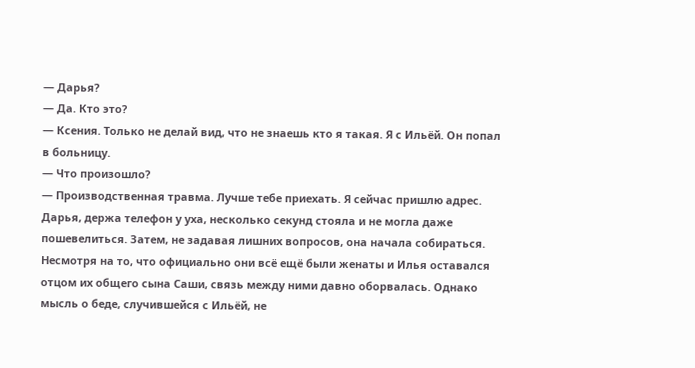— Дарья?
— Да. Кто это?
— Ксения. Только не делай вид, что не знаешь кто я такая. Я с Ильёй. Он попал в больницу.
— Что произошло?
— Производственная травма. Лучше тебе приехать. Я сейчас пришлю адрес.
Дарья, держа телефон у уха, несколько секунд стояла и не могла даже пошевелиться. Затем, не задавая лишних вопросов, она начала собираться. Несмотря на то, что официально они всё ещё были женаты и Илья оставался отцом их общего сына Саши, связь между ними давно оборвалась. Однако мысль о беде, случившейся с Ильёй, не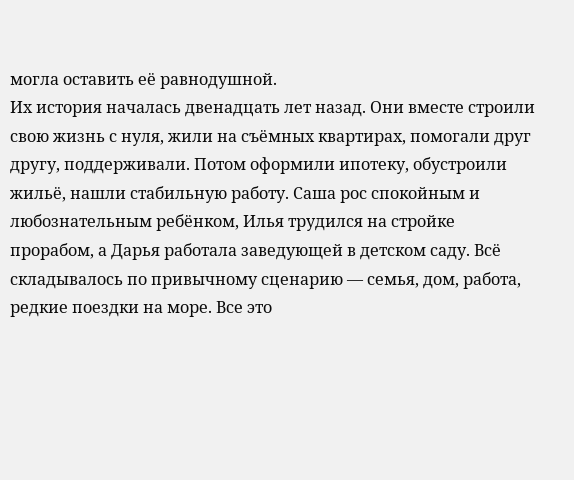могла оставить её равнодушной.
Их история началась двенадцать лет назад. Они вместе строили свою жизнь с нуля, жили на съёмных квартирах, помогали друг другу, поддерживали. Потом оформили ипотеку, обустроили жильё, нашли стабильную работу. Саша рос спокойным и любознательным ребёнком, Илья трудился на стройке прорабом, а Дарья работала заведующей в детском саду. Всё складывалось по привычному сценарию — семья, дом, работа, редкие поездки на море. Все это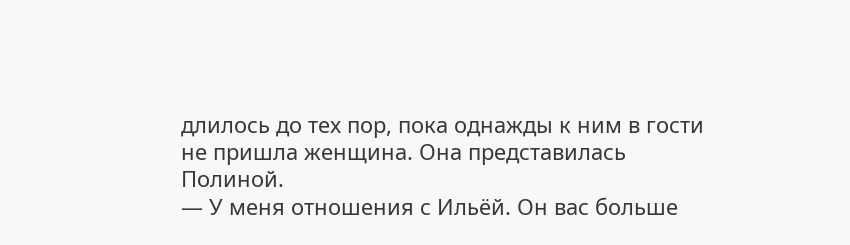длилось до тех пор, пока однажды к ним в гости не пришла женщина. Она представилась Полиной.
— У меня отношения с Ильёй. Он вас больше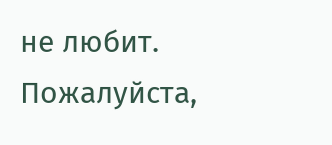не любит. Пожалуйста,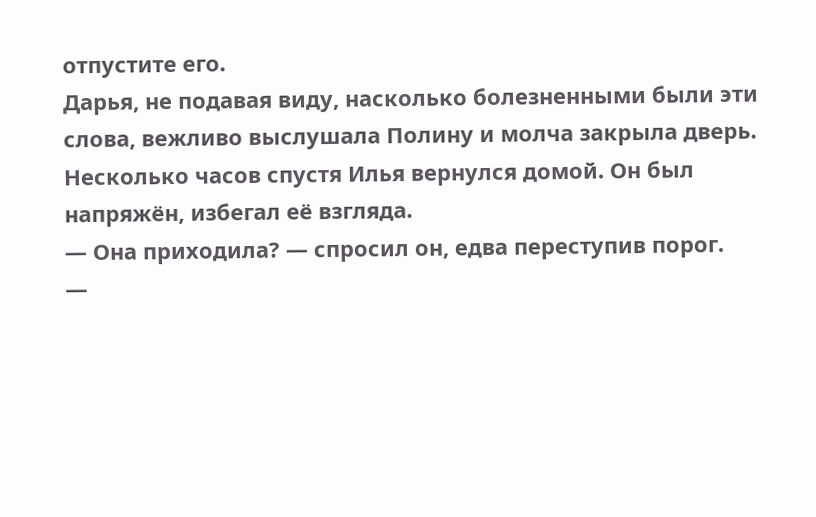отпустите его.
Дарья, не подавая виду, насколько болезненными были эти слова, вежливо выслушала Полину и молча закрыла дверь. Несколько часов спустя Илья вернулся домой. Он был напряжён, избегал её взгляда.
— Она приходила? — спросил он, едва переступив порог.
—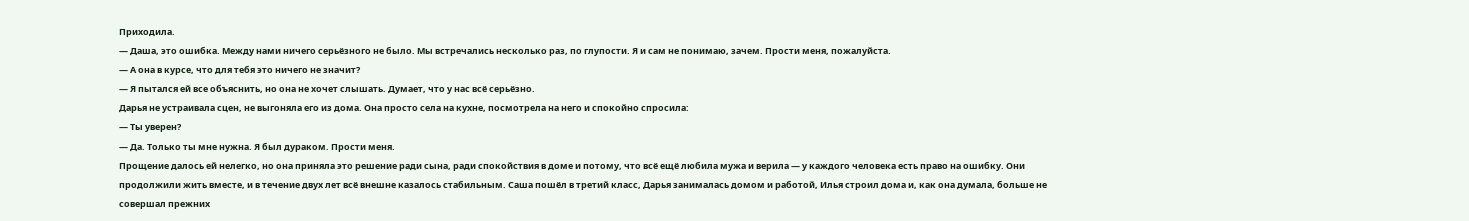Приходила.
— Даша, это ошибка. Между нами ничего серьёзного не было. Мы встречались несколько раз, по глупости. Я и сам не понимаю, зачем. Прости меня, пожалуйста.
— А она в курсе, что для тебя это ничего не значит?
— Я пытался ей все объяснить, но она не хочет слышать. Думает, что у нас всё серьёзно.
Дарья не устраивала сцен, не выгоняла его из дома. Она просто села на кухне, посмотрела на него и спокойно спросила:
— Ты уверен?
— Да. Только ты мне нужна. Я был дураком. Прости меня.
Прощение далось ей нелегко, но она приняла это решение ради сына, ради спокойствия в доме и потому, что всё ещё любила мужа и верила — у каждого человека есть право на ошибку. Они продолжили жить вместе, и в течение двух лет всё внешне казалось стабильным. Саша пошёл в третий класс, Дарья занималась домом и работой, Илья строил дома и, как она думала, больше не совершал прежних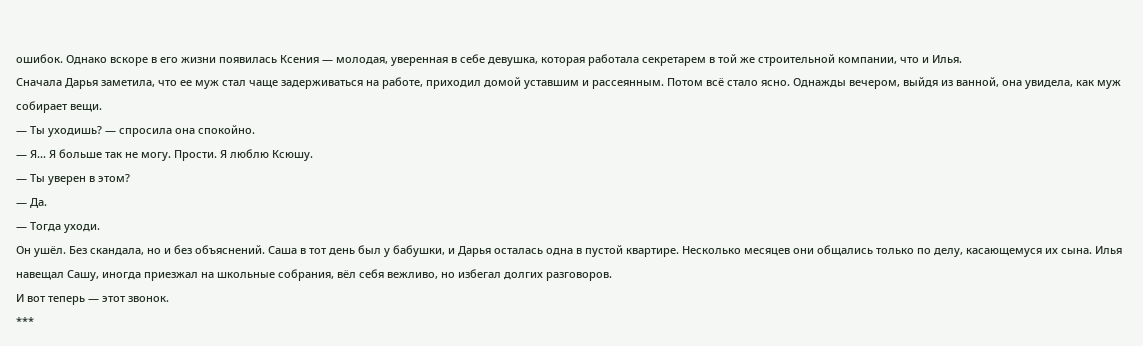ошибок. Однако вскоре в его жизни появилась Ксения — молодая, уверенная в себе девушка, которая работала секретарем в той же строительной компании, что и Илья.
Сначала Дарья заметила, что ее муж стал чаще задерживаться на работе, приходил домой уставшим и рассеянным. Потом всё стало ясно. Однажды вечером, выйдя из ванной, она увидела, как муж собирает вещи.
— Ты уходишь? — спросила она спокойно.
— Я... Я больше так не могу. Прости. Я люблю Ксюшу.
— Ты уверен в этом?
— Да.
— Тогда уходи.
Он ушёл. Без скандала, но и без объяснений. Саша в тот день был у бабушки, и Дарья осталась одна в пустой квартире. Несколько месяцев они общались только по делу, касающемуся их сына. Илья навещал Сашу, иногда приезжал на школьные собрания, вёл себя вежливо, но избегал долгих разговоров.
И вот теперь — этот звонок.
***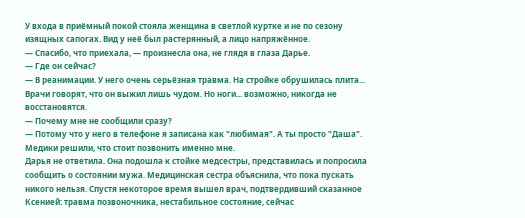У входа в приёмный покой стояла женщина в светлой куртке и не по сезону изящных сапогах. Вид у неё был растерянный, а лицо напряжённое.
— Спасибо, что приехала, — произнесла она, не глядя в глаза Дарье.
— Где он сейчас?
— В реанимации. У него очень серьёзная травма. На стройке обрушилась плита... Врачи говорят, что он выжил лишь чудом. Но ноги... возможно, никогда не восстановятся.
— Почему мне не сообщили сразу?
— Потому что у него в телефоне я записана как "любимая". А ты просто "Даша". Медики решили, что стоит позвонить именно мне.
Дарья не ответила. Она подошла к стойке медсестры, представилась и попросила сообщить о состоянии мужа. Медицинская сестра объяснила, что пока пускать никого нельзя. Спустя некоторое время вышел врач, подтвердивший сказанное Ксенией: травма позвоночника, нестабильное состояние, сейчас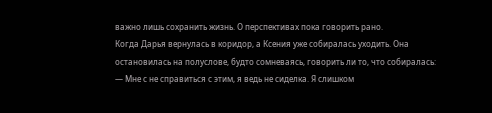важно лишь сохранить жизнь. О перспективах пока говорить рано.
Когда Дарья вернулась в коридор, а Ксения уже собиралась уходить. Она остановилась на полуслове, будто сомневаясь, говорить ли то, что собиралась:
— Мне с не справиться с этим, я ведь не сиделка. Я слишком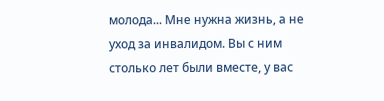молода... Мне нужна жизнь, а не уход за инвалидом. Вы с ним столько лет были вместе, у вас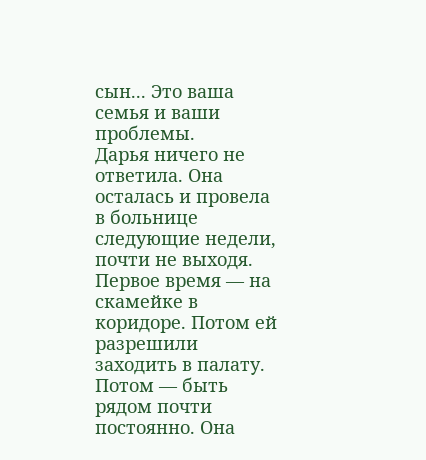сын... Это ваша семья и ваши проблемы.
Дарья ничего не ответила. Она осталась и провела в больнице следующие недели, почти не выходя. Первое время — на скамейке в коридоре. Потом ей разрешили заходить в палату. Потом — быть рядом почти постоянно. Она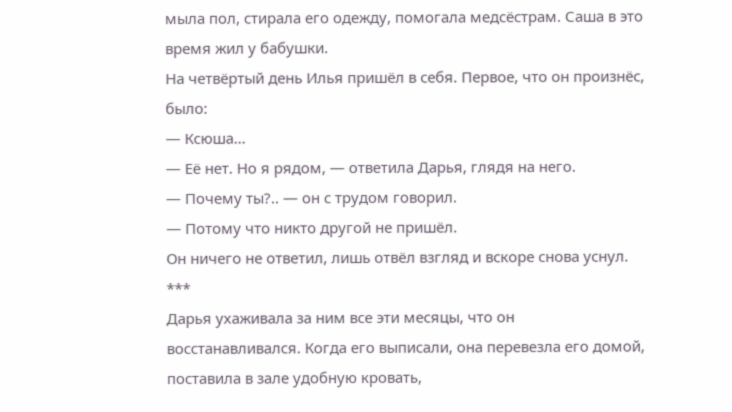мыла пол, стирала его одежду, помогала медсёстрам. Саша в это время жил у бабушки.
На четвёртый день Илья пришёл в себя. Первое, что он произнёс, было:
— Ксюша...
— Её нет. Но я рядом, — ответила Дарья, глядя на него.
— Почему ты?.. — он с трудом говорил.
— Потому что никто другой не пришёл.
Он ничего не ответил, лишь отвёл взгляд и вскоре снова уснул.
***
Дарья ухаживала за ним все эти месяцы, что он восстанавливался. Когда его выписали, она перевезла его домой, поставила в зале удобную кровать,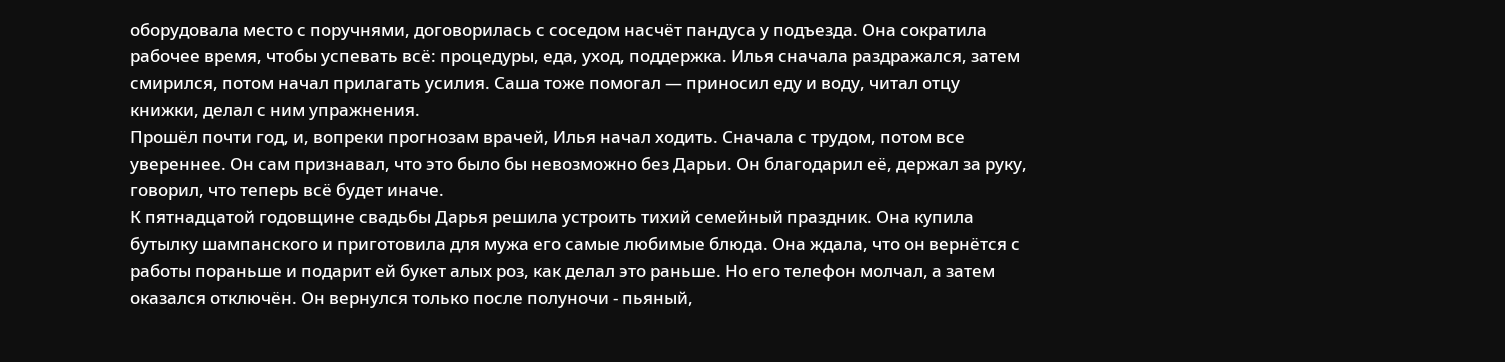оборудовала место с поручнями, договорилась с соседом насчёт пандуса у подъезда. Она сократила рабочее время, чтобы успевать всё: процедуры, еда, уход, поддержка. Илья сначала раздражался, затем смирился, потом начал прилагать усилия. Саша тоже помогал — приносил еду и воду, читал отцу книжки, делал с ним упражнения.
Прошёл почти год, и, вопреки прогнозам врачей, Илья начал ходить. Сначала с трудом, потом все увереннее. Он сам признавал, что это было бы невозможно без Дарьи. Он благодарил её, держал за руку, говорил, что теперь всё будет иначе.
К пятнадцатой годовщине свадьбы Дарья решила устроить тихий семейный праздник. Она купила бутылку шампанского и приготовила для мужа его самые любимые блюда. Она ждала, что он вернётся с работы пораньше и подарит ей букет алых роз, как делал это раньше. Но его телефон молчал, а затем оказался отключён. Он вернулся только после полуночи - пьяный,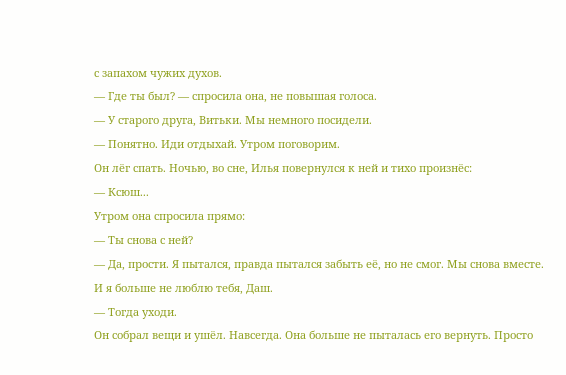с запахом чужих духов.
— Где ты был? — спросила она, не повышая голоса.
— У старого друга, Витьки. Мы немного посидели.
— Понятно. Иди отдыхай. Утром поговорим.
Он лёг спать. Ночью, во сне, Илья повернулся к ней и тихо произнёс:
— Ксюш...
Утром она спросила прямо:
— Ты снова с ней?
— Да, прости. Я пытался, правда пытался забыть её, но не смог. Мы снова вместе. И я больше не люблю тебя, Даш.
— Тогда уходи.
Он собрал вещи и ушёл. Навсегда. Она больше не пыталась его вернуть. Просто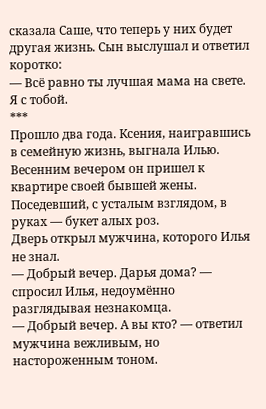сказала Саше, что теперь у них будет другая жизнь. Сын выслушал и ответил коротко:
— Всё равно ты лучшая мама на свете. Я с тобой.
***
Прошло два года. Ксения, наигравшись в семейную жизнь, выгнала Илью. Весенним вечером он пришел к квартире своей бывшей жены. Поседевший, с усталым взглядом, в руках — букет алых роз.
Дверь открыл мужчина, которого Илья не знал.
— Добрый вечер. Дарья дома? — спросил Илья, недоумённо разглядывая незнакомца.
— Добрый вечер. А вы кто? — ответил мужчина вежливым, но настороженным тоном.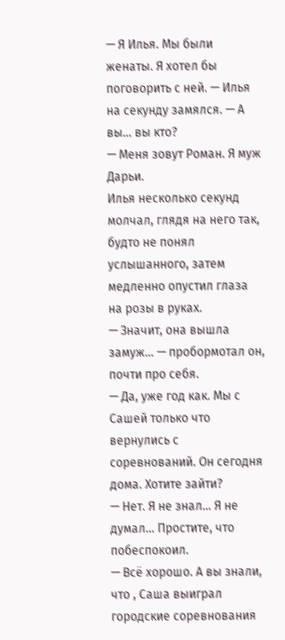— Я Илья. Мы были женаты. Я хотел бы поговорить с ней. — Илья на секунду замялся. — А вы… вы кто?
— Меня зовут Роман. Я муж Дарьи.
Илья несколько секунд молчал, глядя на него так, будто не понял услышанного, затем медленно опустил глаза на розы в руках.
— Значит, она вышла замуж… — пробормотал он, почти про себя.
— Да, уже год как. Мы с Сашей только что вернулись с соревнований. Он сегодня дома. Хотите зайти?
— Нет. Я не знал… Я не думал… Простите, что побеспокоил.
— Всё хорошо. А вы знали, что , Саша выиграл городские соревнования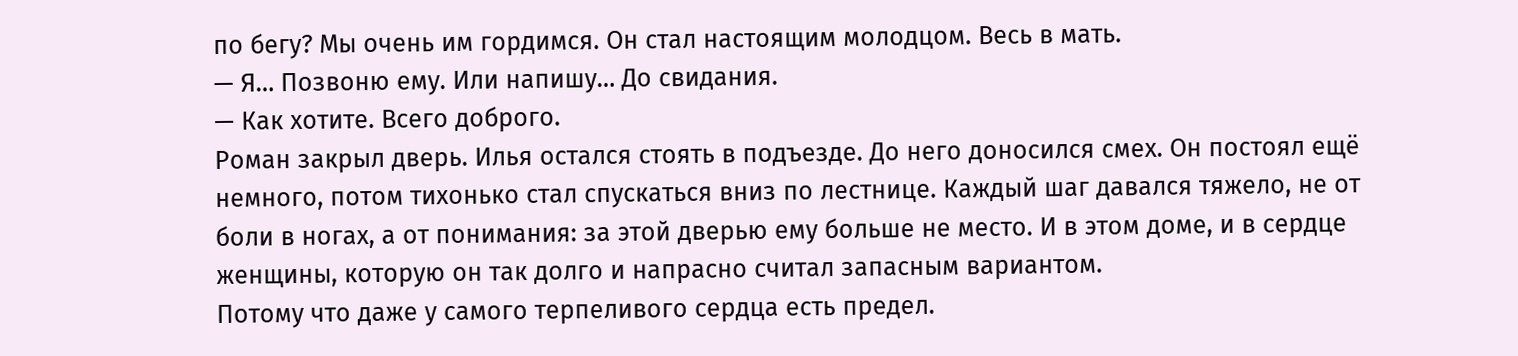по бегу? Мы очень им гордимся. Он стал настоящим молодцом. Весь в мать.
— Я… Позвоню ему. Или напишу… До свидания.
— Как хотите. Всего доброго.
Роман закрыл дверь. Илья остался стоять в подъезде. До него доносился смех. Он постоял ещё немного, потом тихонько стал спускаться вниз по лестнице. Каждый шаг давался тяжело, не от боли в ногах, а от понимания: за этой дверью ему больше не место. И в этом доме, и в сердце женщины, которую он так долго и напрасно считал запасным вариантом.
Потому что даже у самого терпеливого сердца есть предел.